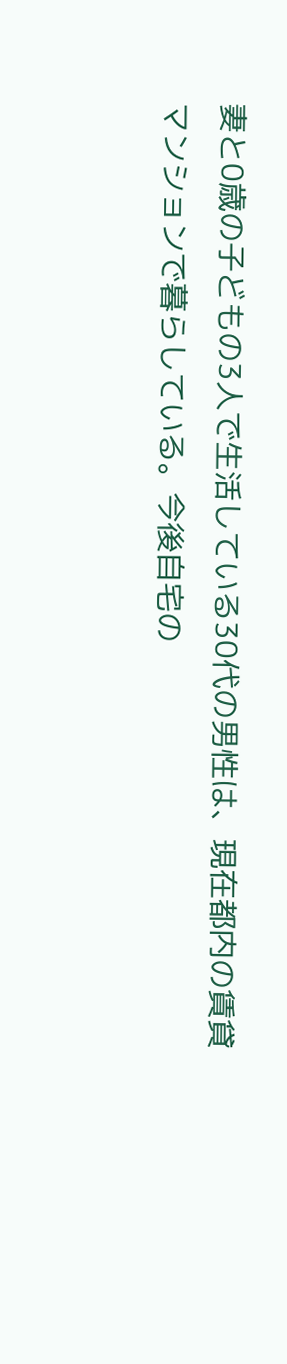妻と0歳の子どもの3人で生活している30代の男性は、現在都内の賃貸マンションで暮らしている。今後自宅の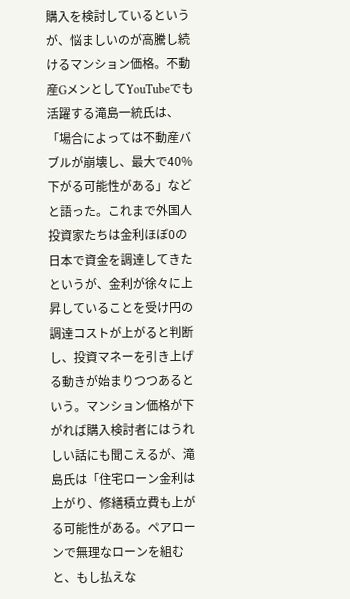購入を検討しているというが、悩ましいのが高騰し続けるマンション価格。不動産GメンとしてYouTubeでも活躍する滝島一統氏は、「場合によっては不動産バブルが崩壊し、最大で40%下がる可能性がある」などと語った。これまで外国人投資家たちは金利ほぼ0の日本で資金を調達してきたというが、金利が徐々に上昇していることを受け円の調達コストが上がると判断し、投資マネーを引き上げる動きが始まりつつあるという。マンション価格が下がれば購入検討者にはうれしい話にも聞こえるが、滝島氏は「住宅ローン金利は上がり、修繕積立費も上がる可能性がある。ペアローンで無理なローンを組むと、もし払えな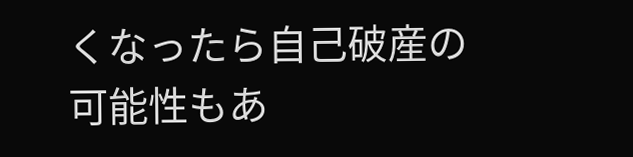くなったら自己破産の可能性もあ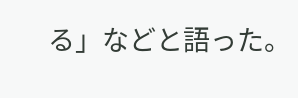る」などと語った。